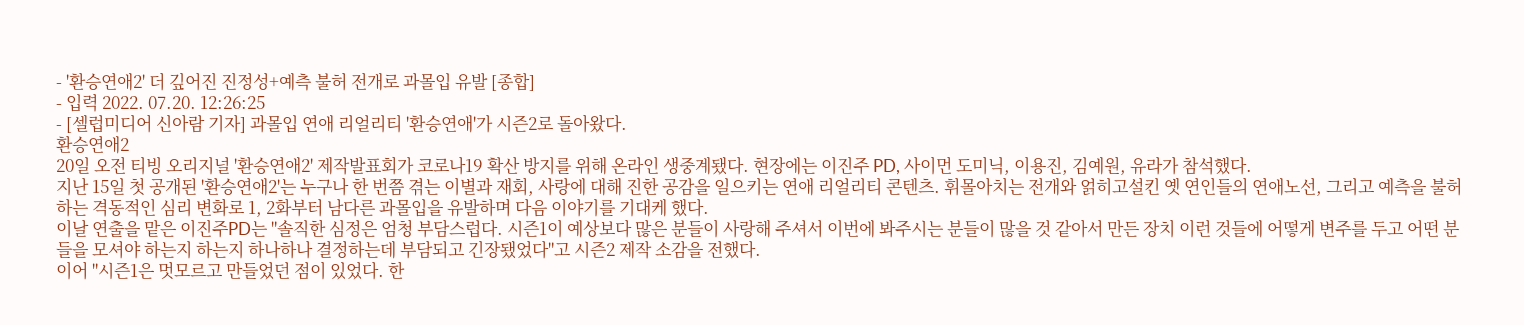- '환승연애2' 더 깊어진 진정성+예측 불허 전개로 과몰입 유발 [종합]
- 입력 2022. 07.20. 12:26:25
- [셀럽미디어 신아람 기자] 과몰입 연애 리얼리티 '환승연애'가 시즌2로 돌아왔다.
환승연애2
20일 오전 티빙 오리지널 '환승연애2' 제작발표회가 코로나19 확산 방지를 위해 온라인 생중계됐다. 현장에는 이진주 PD, 사이먼 도미닉, 이용진, 김예원, 유라가 참석했다.
지난 15일 첫 공개된 '환승연애2'는 누구나 한 번쯤 겪는 이별과 재회, 사랑에 대해 진한 공감을 일으키는 연애 리얼리티 콘텐츠. 휘몰아치는 전개와 얽히고설킨 옛 연인들의 연애노선, 그리고 예측을 불허하는 격동적인 심리 변화로 1, 2화부터 남다른 과몰입을 유발하며 다음 이야기를 기대케 했다.
이날 연출을 맡은 이진주PD는 "솔직한 심정은 엄청 부담스럽다. 시즌1이 예상보다 많은 분들이 사랑해 주셔서 이번에 봐주시는 분들이 많을 것 같아서 만든 장치 이런 것들에 어떻게 변주를 두고 어떤 분들을 모셔야 하는지 하는지 하나하나 결정하는데 부담되고 긴장됐었다"고 시즌2 제작 소감을 전했다.
이어 "시즌1은 멋모르고 만들었던 점이 있었다. 한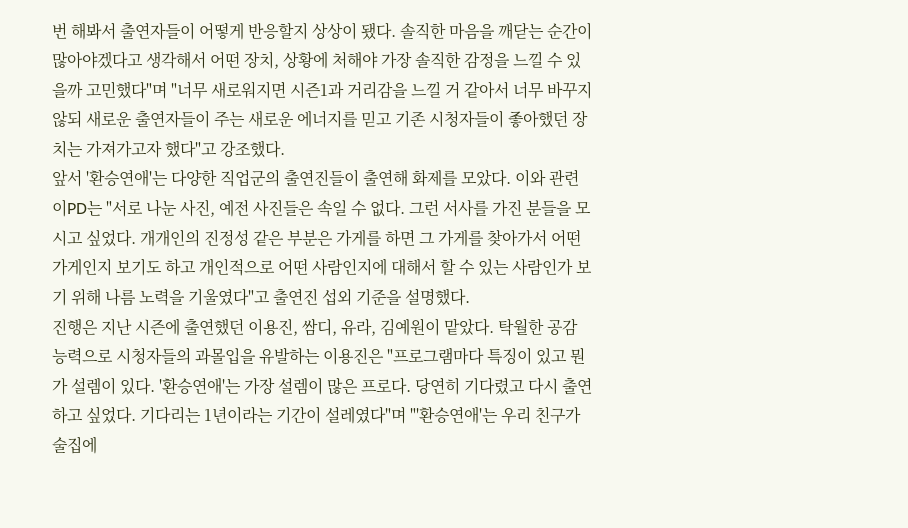번 해봐서 출연자들이 어떻게 반응할지 상상이 됐다. 솔직한 마음을 깨닫는 순간이 많아야겠다고 생각해서 어떤 장치, 상황에 처해야 가장 솔직한 감정을 느낄 수 있을까 고민했다"며 "너무 새로워지면 시즌1과 거리감을 느낄 거 같아서 너무 바꾸지 않되 새로운 출연자들이 주는 새로운 에너지를 믿고 기존 시청자들이 좋아했던 장치는 가져가고자 했다"고 강조했다.
앞서 '환승연애'는 다양한 직업군의 출연진들이 출연해 화제를 모았다. 이와 관련 이PD는 "서로 나눈 사진, 예전 사진들은 속일 수 없다. 그런 서사를 가진 분들을 모시고 싶었다. 개개인의 진정성 같은 부분은 가게를 하면 그 가게를 찾아가서 어떤 가게인지 보기도 하고 개인적으로 어떤 사람인지에 대해서 할 수 있는 사람인가 보기 위해 나름 노력을 기울였다"고 출연진 섭외 기준을 설명했다.
진행은 지난 시즌에 출연했던 이용진, 쌈디, 유라, 김예원이 맡았다. 탁월한 공감 능력으로 시청자들의 과몰입을 유발하는 이용진은 "프로그램마다 특징이 있고 뭔가 설렘이 있다. '환승연애'는 가장 설렘이 많은 프로다. 당연히 기다렸고 다시 출연하고 싶었다. 기다리는 1년이라는 기간이 설레였다"며 "'환승연애'는 우리 친구가 술집에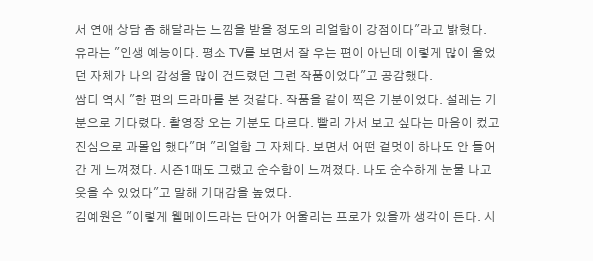서 연애 상담 좀 해달라는 느낌을 받을 정도의 리얼함이 강점이다"라고 밝혔다.
유라는 "인생 예능이다. 평소 TV를 보면서 잘 우는 편이 아닌데 이렇게 많이 울었던 자체가 나의 감성을 많이 건드렸던 그런 작품이었다"고 공감했다.
쌈디 역시 "한 편의 드라마를 본 것같다. 작품을 같이 찍은 기분이었다. 설레는 기분으로 기다렸다. 촬영장 오는 기분도 다르다. 빨리 가서 보고 싶다는 마음이 컸고 진심으로 과몰입 했다"며 "리얼함 그 자체다. 보면서 어떤 겉멋이 하나도 안 들어간 게 느껴졌다. 시즌1때도 그랬고 순수함이 느껴졌다. 나도 순수하게 눈물 나고 웃을 수 있었다"고 말해 기대감을 높였다.
김예원은 "이렇게 웰메이드라는 단어가 어울리는 프로가 있을까 생각이 든다. 시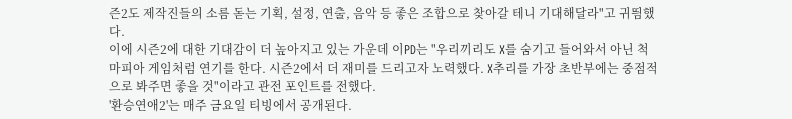즌2도 제작진들의 소름 돋는 기획, 설정, 연출, 음악 등 좋은 조합으로 찾아갈 테니 기대해달라"고 귀띔했다.
이에 시즌2에 대한 기대감이 더 높아지고 있는 가운데 이PD는 "우리끼리도 X를 숨기고 들어와서 아닌 척 마피아 게임처럼 연기를 한다. 시즌2에서 더 재미를 드리고자 노력했다. X추리를 가장 초반부에는 중점적으로 봐주면 좋을 것"이라고 관전 포인트를 전했다.
'환승연애2'는 매주 금요일 티빙에서 공개된다.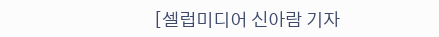[셀럽미디어 신아람 기자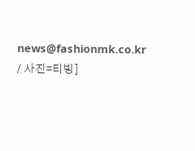news@fashionmk.co.kr / 사진=티빙]